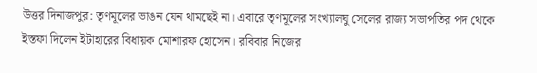উত্তর দিনাজপুর: তৃণমূলের ভাঙন যেন থামছেই না। এবারে তৃণমূলের সংখ্যালঘু সেলের রাজ্য সভাপতির পদ থেকে ইস্তফা দিলেন ইটাহারের বিধায়ক মোশারফ হোসেন। রবিবার নিজের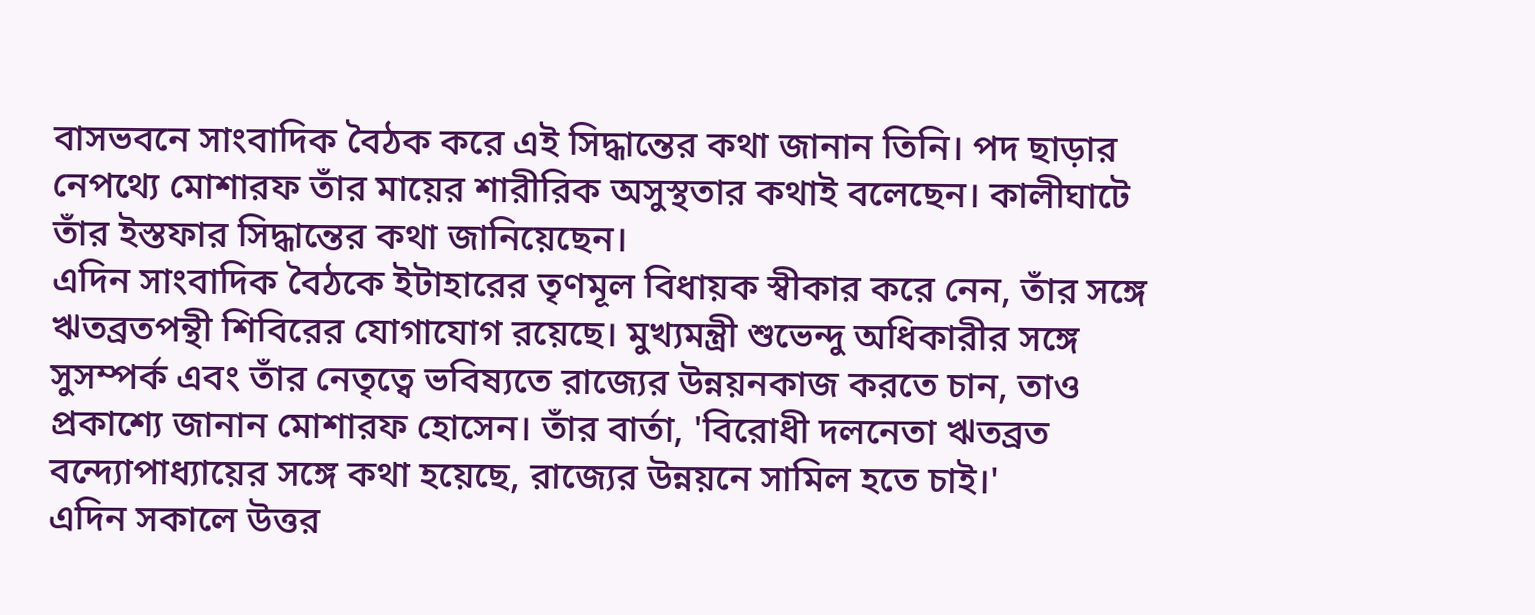বাসভবনে সাংবাদিক বৈঠক করে এই সিদ্ধান্তের কথা জানান তিনি। পদ ছাড়ার নেপথ্যে মোশারফ তাঁর মায়ের শারীরিক অসুস্থতার কথাই বলেছেন। কালীঘাটে তাঁর ইস্তফার সিদ্ধান্তের কথা জানিয়েছেন।
এদিন সাংবাদিক বৈঠকে ইটাহারের তৃণমূল বিধায়ক স্বীকার করে নেন, তাঁর সঙ্গে ঋতব্রতপন্থী শিবিরের যোগাযোগ রয়েছে। মুখ্যমন্ত্রী শুভেন্দু অধিকারীর সঙ্গে সুসম্পর্ক এবং তাঁর নেতৃত্বে ভবিষ্যতে রাজ্যের উন্নয়নকাজ করতে চান, তাও প্রকাশ্যে জানান মোশারফ হোসেন। তাঁর বার্তা, 'বিরোধী দলনেতা ঋতব্রত বন্দ্যোপাধ্যায়ের সঙ্গে কথা হয়েছে, রাজ্যের উন্নয়নে সামিল হতে চাই।'
এদিন সকালে উত্তর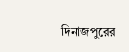দিনাজপুরের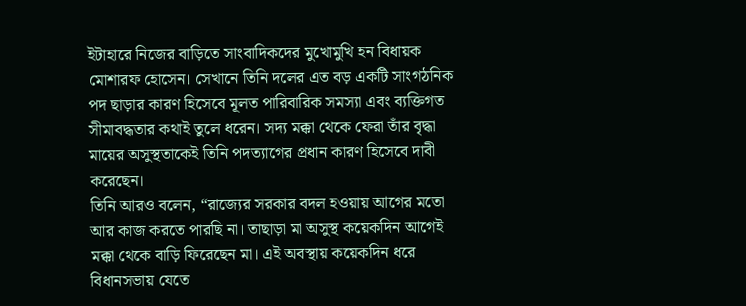ইটাহারে নিজের বাড়িতে সাংবাদিকদের মুখোমুখি হন বিধায়ক মোশারফ হোসেন। সেখানে তিনি দলের এত বড় একটি সাংগঠনিক পদ ছাড়ার কারণ হিসেবে মূলত পারিবারিক সমস্যা এবং ব্যক্তিগত সীমাবদ্ধতার কথাই তুলে ধরেন। সদ্য মক্কা থেকে ফেরা তাঁর বৃদ্ধা মায়ের অসুস্থতাকেই তিনি পদত্যাগের প্রধান কারণ হিসেবে দাবী করেছেন।
তিনি আরও বলেন, “রাজ্যের সরকার বদল হওয়ায় আগের মতো আর কাজ করতে পারছি না। তাছাড়া মা অসুস্থ কয়েকদিন আগেই মক্কা থেকে বাড়ি ফিরেছেন মা। এই অবস্থায় কয়েকদিন ধরে বিধানসভায় যেতে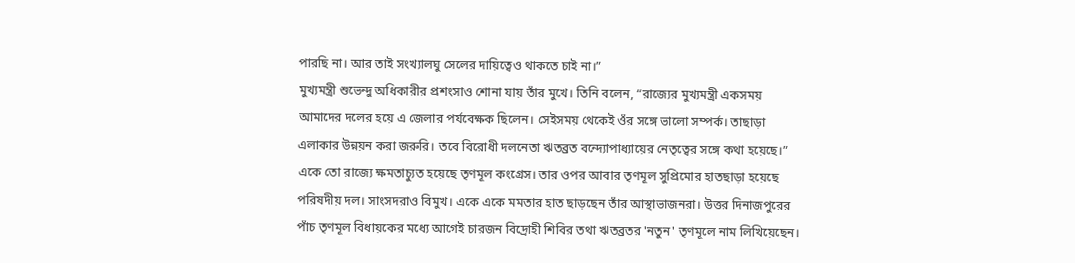পারছি না। আর তাই সংখ্যালঘু সেলের দায়িত্বেও থাকতে চাই না।”
মুখ্যমন্ত্রী শুভেন্দু অধিকারীর প্রশংসাও শোনা যায় তাঁর মুখে। তিনি বলেন, “রাজ্যের মুখ্যমন্ত্রী একসময় আমাদের দলের হয়ে এ জেলার পর্যবেক্ষক ছিলেন। সেইসময় থেকেই ওঁর সঙ্গে ভালো সম্পর্ক। তাছাড়া এলাকার উন্নয়ন করা জরুরি। তবে বিরোধী দলনেতা ঋতব্রত বন্দ্যোপাধ্যায়ের নেতৃত্বের সঙ্গে কথা হয়েছে।”
একে তো রাজ্যে ক্ষমতাচ্যুত হয়েছে তৃণমূল কংগ্রেস। তার ওপর আবার তৃণমূল সুপ্রিমোর হাতছাড়া হয়েছে পরিষদীয় দল। সাংসদরাও বিমুখ। একে একে মমতার হাত ছাড়ছেন তাঁর আস্থাভাজনরা। উত্তর দিনাজপুরের পাঁচ তৃণমূল বিধায়কের মধ্যে আগেই চারজন বিদ্রোহী শিবির তথা ঋতব্রতর 'নতুন' তৃণমূলে নাম লিখিয়েছেন।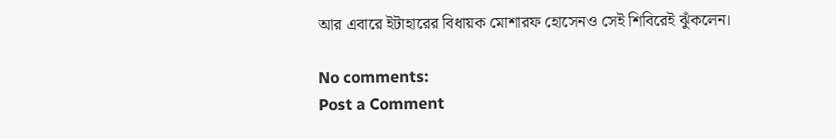আর এবারে ইটাহারের বিধায়ক মোশারফ হোসেনও সেই শিবিরেই ঝুঁকলেন।

No comments:
Post a Comment